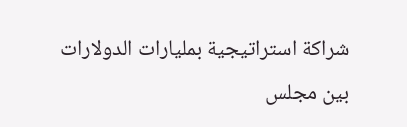شراكة استراتيجية بمليارات الدولارات بين مجلس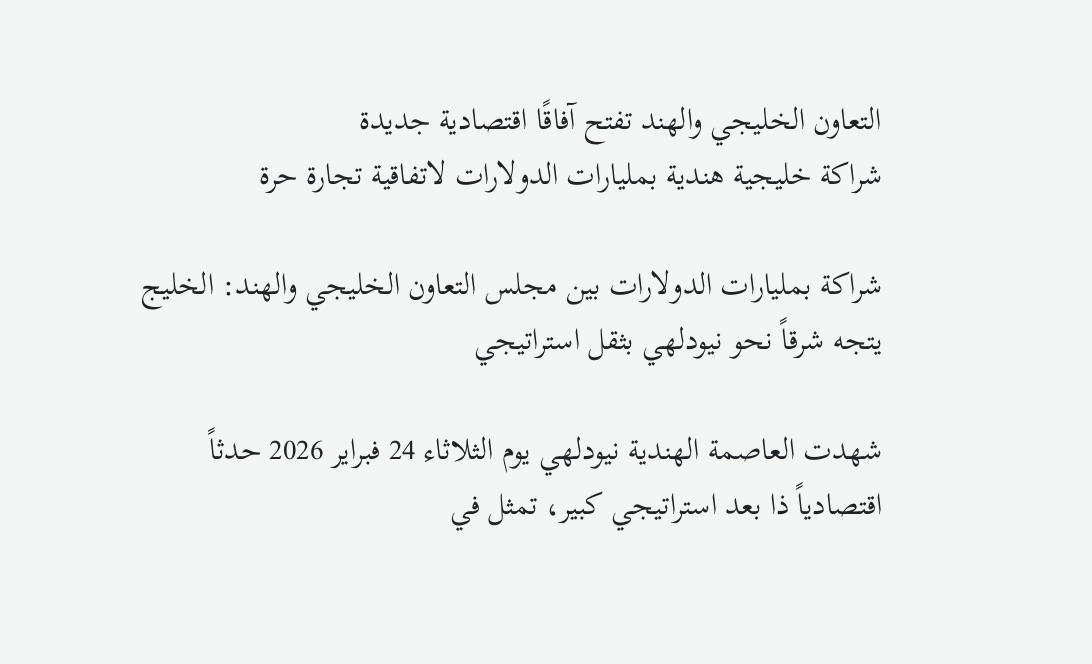التعاون الخليجي والهند تفتح آفاقًا اقتصادية جديدة
شراكة خليجية هندية بمليارات الدولارات لاتفاقية تجارة حرة

شراكة بمليارات الدولارات بين مجلس التعاون الخليجي والهند: الخليج يتجه شرقاً نحو نيودلهي بثقل استراتيجي

شهدت العاصمة الهندية نيودلهي يوم الثلاثاء 24 فبراير 2026 حدثاً اقتصادياً ذا بعد استراتيجي كبير، تمثل في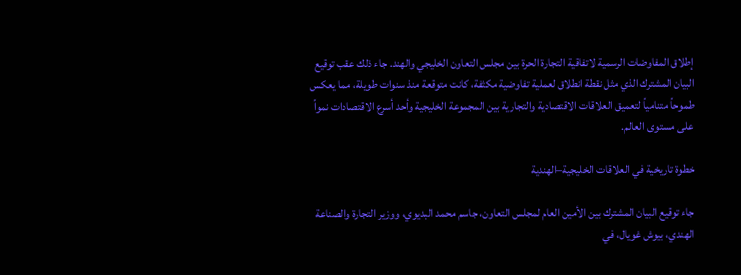إطلاق المفاوضات الرسمية لاتفاقية التجارة الحرة بين مجلس التعاون الخليجي والهند. جاء ذلك عقب توقيع البيان المشترك الذي مثل نقطة انطلاق لعملية تفاوضية مكثفة، كانت متوقعة منذ سنوات طويلة، مما يعكس طموحاً متنامياً لتعميق العلاقات الاقتصادية والتجارية بين المجموعة الخليجية وأحد أسرع الاقتصادات نمواً على مستوى العالم.

خطوة تاريخية في العلاقات الخليجية–الهندية

جاء توقيع البيان المشترك بين الأمين العام لمجلس التعاون، جاسم محمد البديوي، ووزير التجارة والصناعة الهندي، بيوش غويال، في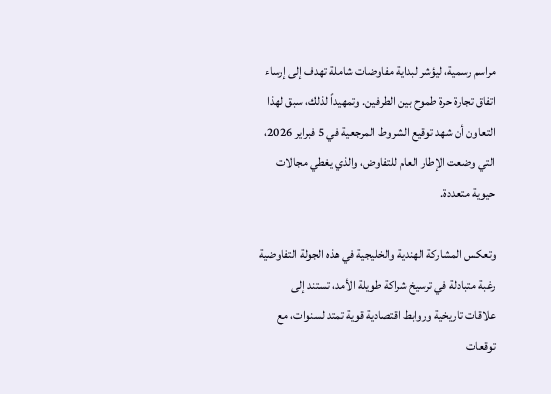مراسم رسمية، ليؤشر لبداية مفاوضات شاملة تهدف إلى إرساء اتفاق تجارة حرة طموح بين الطرفين. وتمهيداً لذلك، سبق لهذا التعاون أن شهد توقيع الشروط المرجعية في 5 فبراير 2026، التي وضعت الإطار العام للتفاوض، والذي يغطي مجالات حيوية متعددة.

وتعكس المشاركة الهندية والخليجية في هذه الجولة التفاوضية رغبة متبادلة في ترسيخ شراكة طويلة الأمد، تستند إلى علاقات تاريخية وروابط اقتصادية قوية تمتد لسنوات، مع توقعات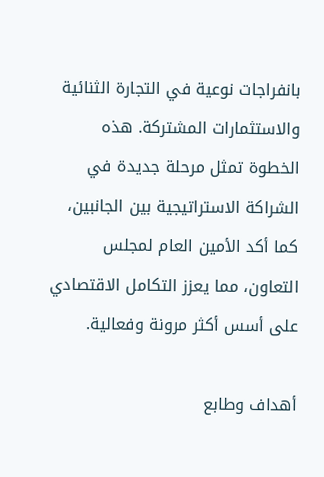بانفراجات نوعية في التجارة الثنائية والاستثمارات المشتركة. هذه الخطوة تمثل مرحلة جديدة في الشراكة الاستراتيجية بين الجانبين، كما أكد الأمين العام لمجلس التعاون، مما يعزز التكامل الاقتصادي على أسس أكثر مرونة وفعالية.

أهداف وطابع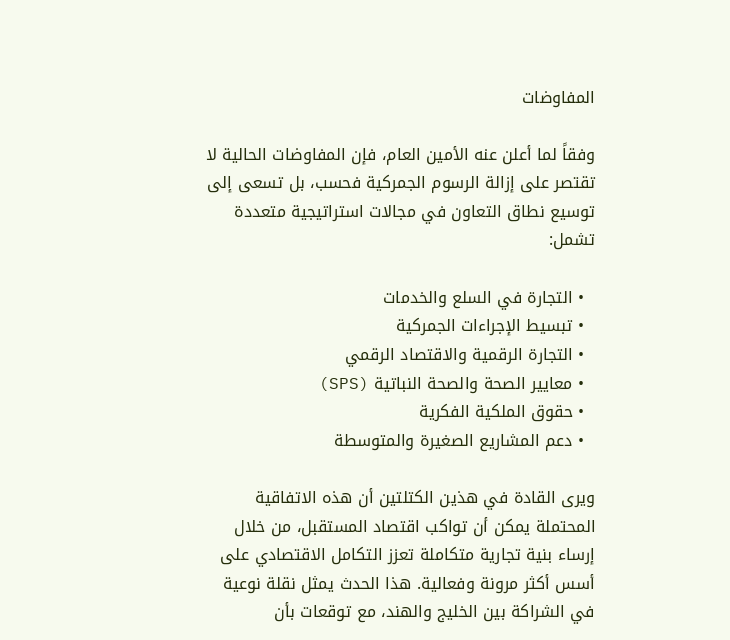المفاوضات

وفقاً لما أعلن عنه الأمين العام، فإن المفاوضات الحالية لا تقتصر على إزالة الرسوم الجمركية فحسب، بل تسعى إلى توسيع نطاق التعاون في مجالات استراتيجية متعددة تشمل:

  • التجارة في السلع والخدمات
  • تبسيط الإجراءات الجمركية
  • التجارة الرقمية والاقتصاد الرقمي
  • معايير الصحة والصحة النباتية (SPS)
  • حقوق الملكية الفكرية
  • دعم المشاريع الصغيرة والمتوسطة

ويرى القادة في هذين الكتلتين أن هذه الاتفاقية المحتملة يمكن أن تواكب اقتصاد المستقبل، من خلال إرساء بنية تجارية متكاملة تعزز التكامل الاقتصادي على أسس أكثر مرونة وفعالية. هذا الحدث يمثل نقلة نوعية في الشراكة بين الخليج والهند، مع توقعات بأن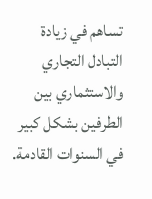تساهم في زيادة التبادل التجاري والاستثماري بين الطرفين بشكل كبير في السنوات القادمة.